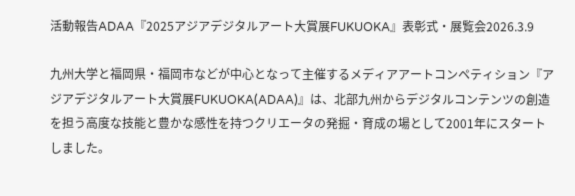活動報告ADAA『2025アジアデジタルアート大賞展FUKUOKA』表彰式・展覧会2026.3.9

九州大学と福岡県・福岡市などが中心となって主催するメディアアートコンペティション『アジアデジタルアート大賞展FUKUOKA(ADAA)』は、北部九州からデジタルコンテンツの創造を担う高度な技能と豊かな感性を持つクリエータの発掘・育成の場として2001年にスタートしました。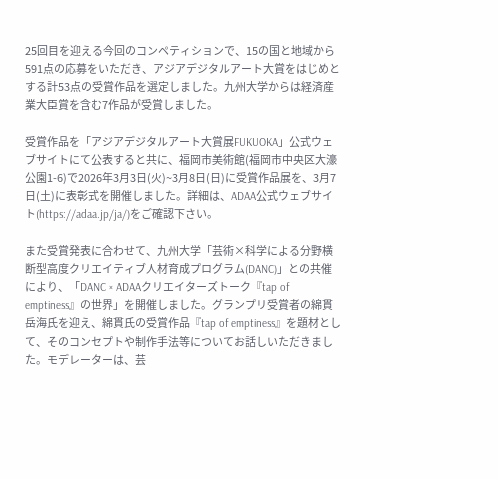25回目を迎える今回のコンペティションで、15の国と地域から591点の応募をいただき、アジアデジタルアート大賞をはじめとする計53点の受賞作品を選定しました。九州大学からは経済産業大臣賞を含む7作品が受賞しました。

受賞作品を「アジアデジタルアート大賞展FUKUOKA」公式ウェブサイトにて公表すると共に、福岡市美術館(福岡市中央区大濠公園1-6)で2026年3月3日(火)~3月8日(日)に受賞作品展を、3月7日(土)に表彰式を開催しました。詳細は、ADAA公式ウェブサイト(https://adaa.jp/ja/)をご確認下さい。

また受賞発表に合わせて、九州大学「芸術×科学による分野横断型高度クリエイティブ人材育成プログラム(DANC)」との共催により、「DANC × ADAAクリエイターズトーク『tap of emptiness』の世界」を開催しました。グランプリ受賞者の綿貫岳海氏を迎え、綿貫氏の受賞作品『tap of emptiness』を題材として、そのコンセプトや制作手法等についてお話しいただきました。モデレーターは、芸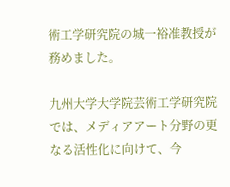術工学研究院の城一裕准教授が務めました。

九州大学大学院芸術工学研究院では、メディアアート分野の更なる活性化に向けて、今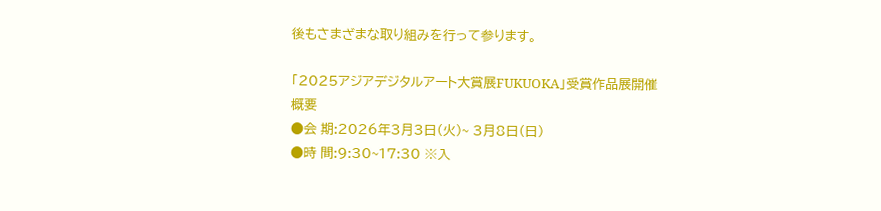後もさまざまな取り組みを行って参ります。

「2025アジアデジタルアート大賞展FUKUOKA」受賞作品展開催概要
●会 期:2026年3月3日(火)~ 3月8日(日)
●時 間:9:30~17:30 ※入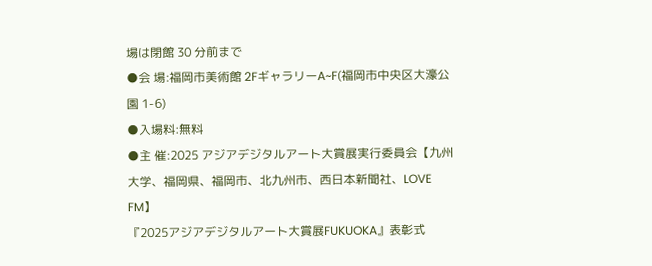場は閉館 30 分前まで
●会 場:福岡市美術館 2FギャラリーA~F(福岡市中央区大濠公園 1-6)
●入場料:無料
●主 催:2025 アジアデジタルアート大賞展実行委員会【九州大学、福岡県、福岡市、北九州市、西日本新聞社、LOVE FM】
『2025アジアデジタルアート大賞展FUKUOKA』表彰式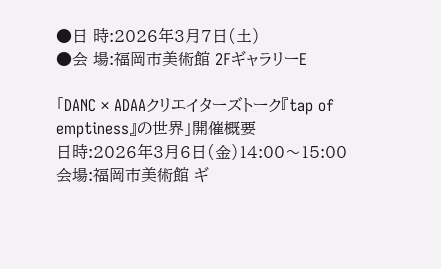●日 時:2026年3月7日(土)
●会 場:福岡市美術館 2FギャラリーE

「DANC × ADAAクリエイターズトーク『tap of emptiness』の世界」開催概要
日時:2026年3月6日(金)14:00〜15:00
会場:福岡市美術館 ギ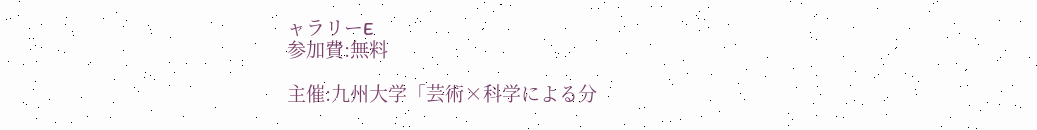ャラリーE
参加費:無料

主催:九州大学「芸術×科学による分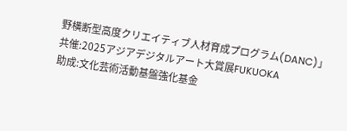野横断型高度クリエイティブ人材育成プログラム(DANC)」
共催:2025アジアデジタルアート大賞展FUKUOKA
助成:文化芸術活動基盤強化基金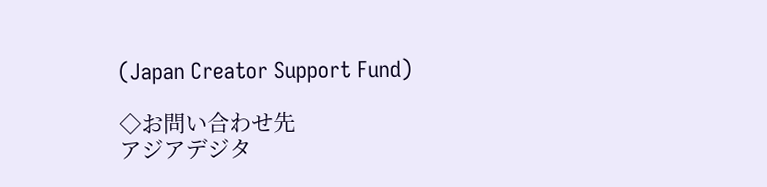(Japan Creator Support Fund)

◇お問い合わせ先
アジアデジタ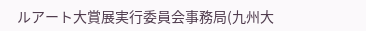ルアート大賞展実行委員会事務局(九州大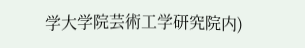学大学院芸術工学研究院内)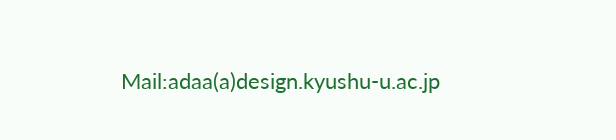Mail:adaa(a)design.kyushu-u.ac.jp